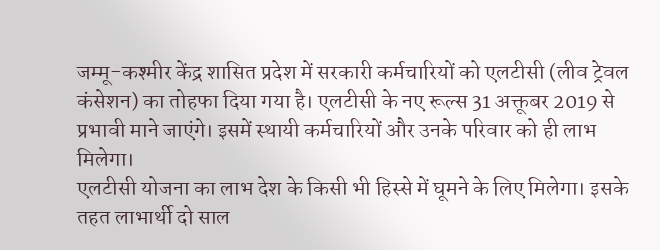जम्मू-कश्मीर केंद्र शासित प्रदेश में सरकारी कर्मचारियों को एलटीसी (लीव ट्रेवल कंसेशन) का तोहफा दिया गया है। एलटीसी के नए रूल्स 31 अक्तूबर 2019 से प्रभावी माने जाएंगे। इसमें स्थायी कर्मचारियों और उनके परिवार को ही लाभ मिलेगा।
एलटीसी योजना का लाभ देश के किसी भी हिस्से में घूमने के लिए मिलेगा। इसके तहत लाभार्थी दो साल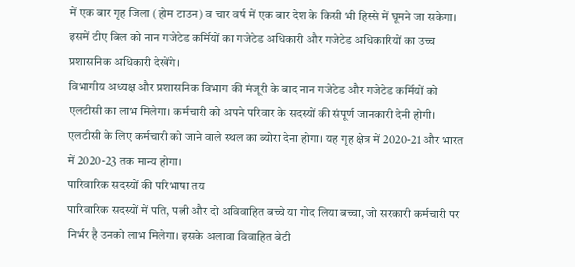में एक बार गृह जिला (होम टाउन) व चार वर्ष में एक बार देश के किसी भी हिस्से में घूमने जा सकेगा। इसमें टीए बिल को नान गजेटेड कर्मियों का गजेटेड अधिकारी और गजेटेड अधिकारियों का उच्च प्रशासनिक अधिकारी देखेंगे।
विभागीय अध्यक्ष और प्रशासनिक विभाग की मंजूरी के बाद नान गजेटेड और गजेटेड कर्मियों को एलटीसी का लाभ मिलेगा। कर्मचारी को अपने परिवार के सदस्यों की संपूर्ण जानकारी देनी होगी। एलटीसी के लिए कर्मचारी को जाने वाले स्थल का ब्योरा देना होगा। यह गृह क्षेत्र में 2020-21 और भारत में 2020-23 तक मान्य होगा।
पारिवारिक सदस्यों की परिभाषा तय
पारिवारिक सदस्यों में पति, पत्नी और दो अविवाहित बच्चे या गोद लिया बच्चा, जो सरकारी कर्मचारी पर निर्भर है उनको लाभ मिलेगा। इसके अलावा विवाहित बेटी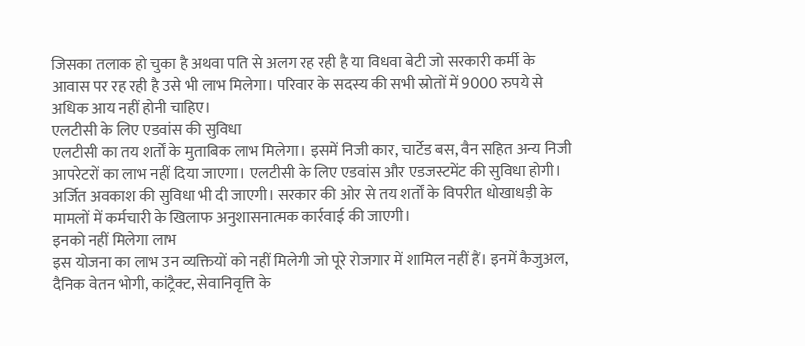जिसका तलाक हो चुका है अथवा पति से अलग रह रही है या विधवा बेटी जो सरकारी कर्मी के आवास पर रह रही है उसे भी लाभ मिलेगा। परिवार के सदस्य की सभी स्रोतों में 9000 रुपये से अधिक आय नहीं होनी चाहिए।
एलटीसी के लिए एडवांस की सुविधा
एलटीसी का तय शर्तों के मुताबिक लाभ मिलेगा। इसमें निजी कार, चार्टेड बस, वैन सहित अन्य निजी आपरेटरों का लाभ नहीं दिया जाएगा। एलटीसी के लिए एडवांस और एडजस्टमेंट की सुविधा होगी। अर्जित अवकाश की सुविधा भी दी जाएगी। सरकार की ओर से तय शर्तों के विपरीत धोखाधड़ी के मामलों में कर्मचारी के खिलाफ अनुशासनात्मक कार्रवाई की जाएगी।
इनको नहीं मिलेगा लाभ
इस योजना का लाभ उन व्यक्तियों को नहीं मिलेगी जो पूरे रोजगार में शामिल नहीं हैं। इनमें कैजुअल, दैनिक वेतन भोगी, कांट्रैक्ट, सेवानिवृत्ति के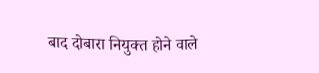बाद दोबारा नियुक्त होने वाले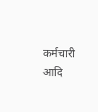कर्मचारी आदि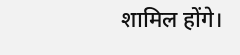शामिल होंगे।